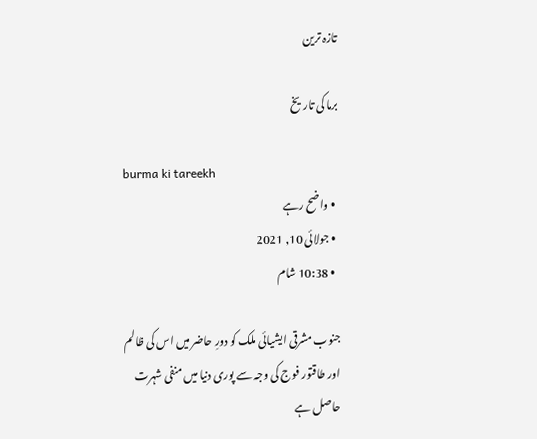تازہ ترین

برما کی تاریخ

burma ki tareekh
  • واضح رہے
  • جولائی 10, 2021
  • 10:38 شام

جنوب مشرقی ایشیائی ملک کو دورِ حاضر میں اس کی ظالم اور طاقتور فوج کی وجہ سے پوری دنیا میں منفی شہرت حاصل ہے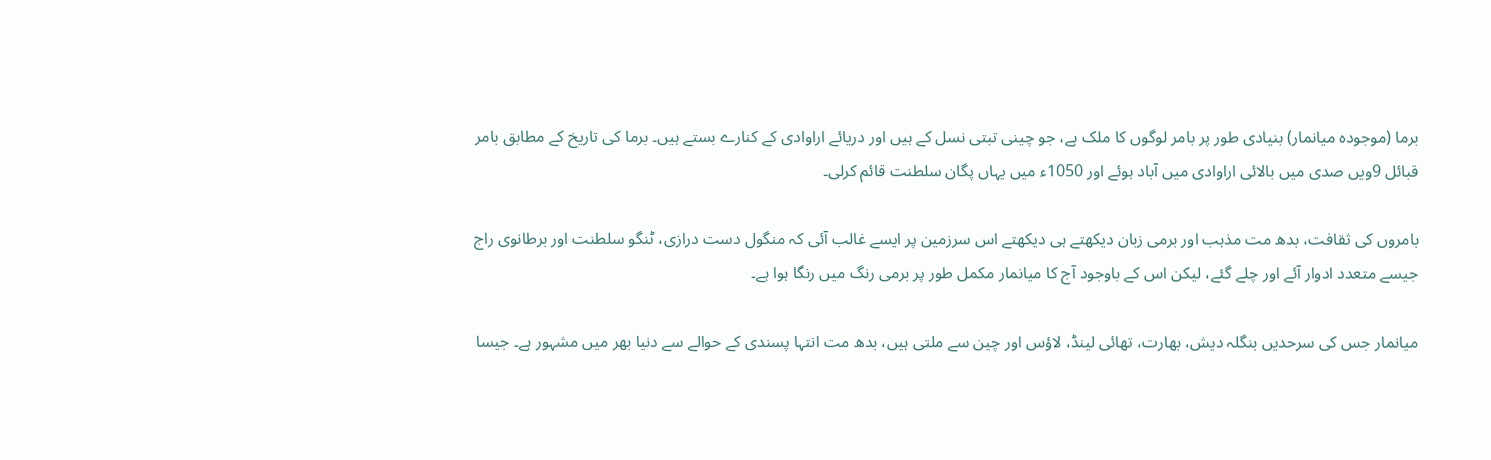برما (موجودہ میانمار) بنیادی طور پر بامر لوگوں کا ملک ہے، جو چینی تبتی نسل کے ہیں اور دریائے اراوادی کے کنارے بستے ہیں۔ برما کی تاریخ کے مطابق بامر قبائل 9ویں صدی میں بالائی اراوادی میں آباد ہوئے اور 1050ء میں یہاں پگان سلطنت قائم کرلی۔

بامروں کی ثقافت، بدھ مت مذہب اور برمی زبان دیکھتے ہی دیکھتے اس سرزمین پر ایسے غالب آئی کہ منگول دست درازی، ٹنگو سلطنت اور برطانوی راج جیسے متعدد ادوار آئے اور چلے گئے، لیکن اس کے باوجود آج کا میانمار مکمل طور پر برمی رنگ میں رنگا ہوا ہے۔

میانمار جس کی سرحدیں بنگلہ دیش، بھارت، تھائی لینڈ، لاؤس اور چین سے ملتی ہیں، بدھ مت انتہا پسندی کے حوالے سے دنیا بھر میں مشہور ہے۔ جیسا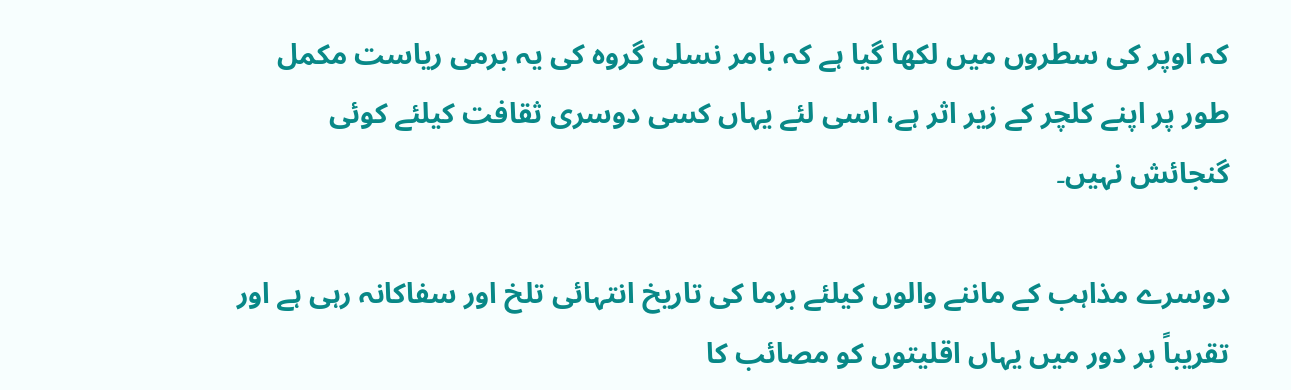کہ اوپر کی سطروں میں لکھا گیا ہے کہ بامر نسلی گروہ کی یہ برمی ریاست مکمل طور پر اپنے کلچر کے زیر اثر ہے، اسی لئے یہاں کسی دوسری ثقافت کیلئے کوئی گنجائش نہیں۔

دوسرے مذاہب کے ماننے والوں کیلئے برما کی تاریخ انتہائی تلخ اور سفاکانہ رہی ہے اور تقریباً ہر دور میں یہاں اقلیتوں کو مصائب کا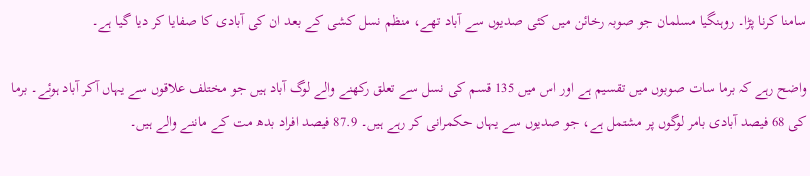سامنا کرنا پڑا۔ روہنگیا مسلمان جو صوبہ رخائن میں کئی صدیوں سے آباد تھے، منظم نسل کشی کے بعد ان کی آبادی کا صفایا کر دیا گیا ہے۔

واضح رہے کہ برما سات صوبوں میں تقسیم ہے اور اس میں 135 قسم کی نسل سے تعلق رکھنے والے لوگ آباد ہیں جو مختلف علاقوں سے یہاں آکر آباد ہوئے۔ برما کی 68 فیصد آبادی بامر لوگوں پر مشتمل ہے، جو صدیوں سے یہاں حکمرانی کر رہے ہیں۔ 87.9 فیصد افراد بدھ مت کے ماننے والے ہیں۔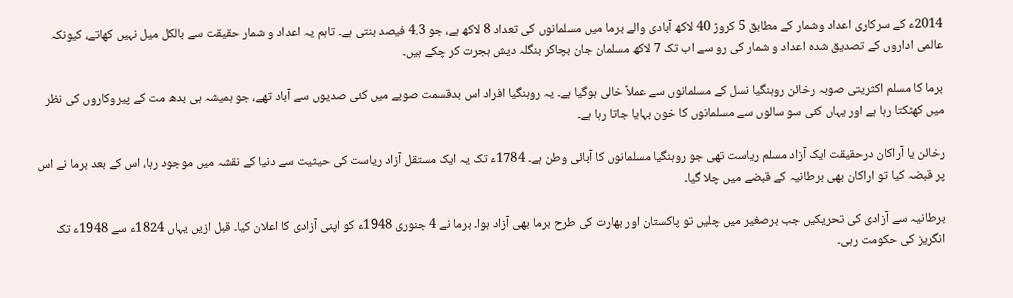2014ء کے سرکاری اعداد وشمار کے مطابق 5 کروڑ 40 لاکھ آبادی والے برما میں مسلمانوں کی تعداد 8 لاکھ ہے، جو 4.3 فیصد بنتی ہے۔ تاہم یہ اعداد و شمار حقیقت سے بالکل میل نہیں کھاتے، کیونکہ عالمی اداروں کے تصدیق شدہ اعداد و شمار کی رو سے اب تک 7 لاکھ مسلمان جان بچاکر بنگلہ دیش ہجرت کر چکے ہیں۔

برما کا مسلم اکثریتی صوبہ رخائن روہنگیا نسل کے مسلمانوں سے عملاً خالی ہوگیا ہے۔ یہ روہنگیا افراد اس بدقسمت صوبے میں کئی صدیوں سے آباد تھے، جو ہمیشہ ہی بدھ مت کے پیروکاروں کی نظر میں کھٹکتا رہا ہے اور یہاں کئی سو سالوں سے مسلمانوں کا خون بہایا جاتا رہا ہے۔

رخائن یا آراکان درحقیقت ایک آزاد مسلم ریاست تھی جو روہنگیا مسلمانوں کا آبائی وطن ہے۔ 1784ء تک یہ ایک مستقل آزاد ریاست کی حیثیت سے دنیا کے نقشہ میں موجود رہا، اس کے بعد برما نے اس پر قبضہ کیا تو اراکان بھی برطانیہ کے قبضے میں چلا گیا۔

برطانیہ سے آزادی کی تحریکیں جب برصغیر میں چلیں تو پاکستان اور بھارت کی طرح برما بھی آزاد ہوا۔ برما نے 4 جنوری 1948ء کو اپنی آزادی کا اعلان کیا۔ قبل ازیں یہاں 1824ء سے 1948ء تک انگریز کی حکومت رہی۔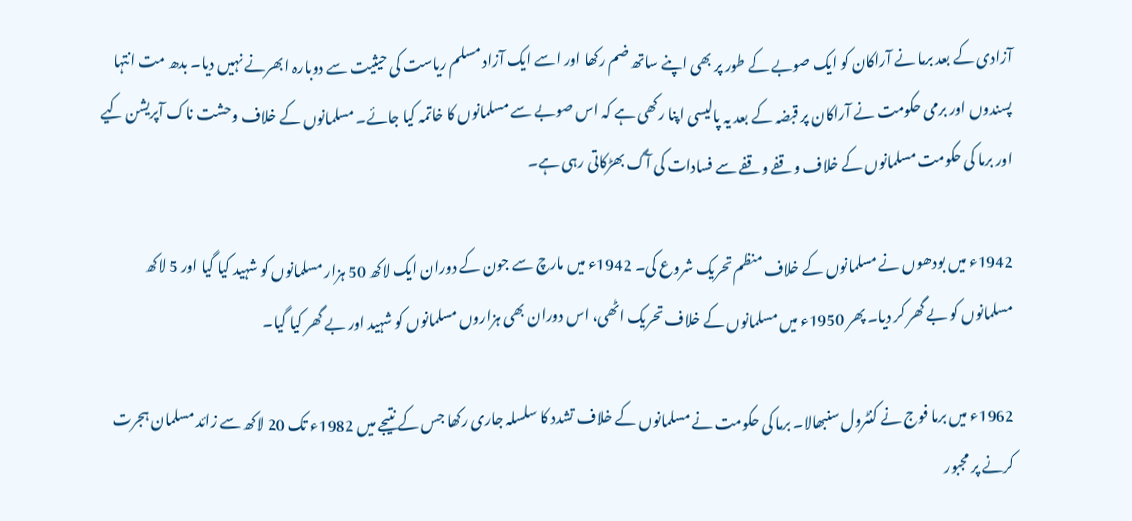آزادی کے بعد برما نے آراکان کو ایک صوبے کے طور پر بھی اپنے ساتھ ضم رکھا اور اسے ایک آزاد مسلم ریاست کی حیثیت سے دوبارہ ابھرنے نہیں دیا۔ بدھ مت انتہا پسندوں اور برمی حکومت نے آراکان پر قبضہ کے بعد یہ پالیسی اپنا رکھی ہے کہ اس صوبے سے مسلمانوں کا خاتمہ کیا جائے۔ مسلمانوں کے خلاف وحشت ناک آپریشن کیے اور برما کی حکومت مسلمانوں کے خلاف وقفے وقفے سے فسادات کی آگ بھڑکاتی رہی ہے۔

1942ء میں بودھوں نے مسلمانوں کے خلاف منظم تحریک شروع کی۔ 1942ء میں مارچ سے جون کے دوران ایک لاکھ 50 ہزار مسلمانوں کو شہید کیا گیا اور 5 لاکھ مسلمانوں کو بے گھر کر دیا۔ پھر 1950ء میں مسلمانوں کے خلاف تحریک اٹھی، اس دوران بھی ہزاروں مسلمانوں کو شہید اور بے گھر کیا گیا۔

1962ء میں برما فوج نے کنٹرول سنبھالا۔ برما کی حکومت نے مسلمانوں کے خلاف تشدد کا سلسلہ جاری رکھا جس کے نتیجے میں 1982ء تک 20 لاکھ سے زائد مسلمان ہجرت کرنے پر مجبور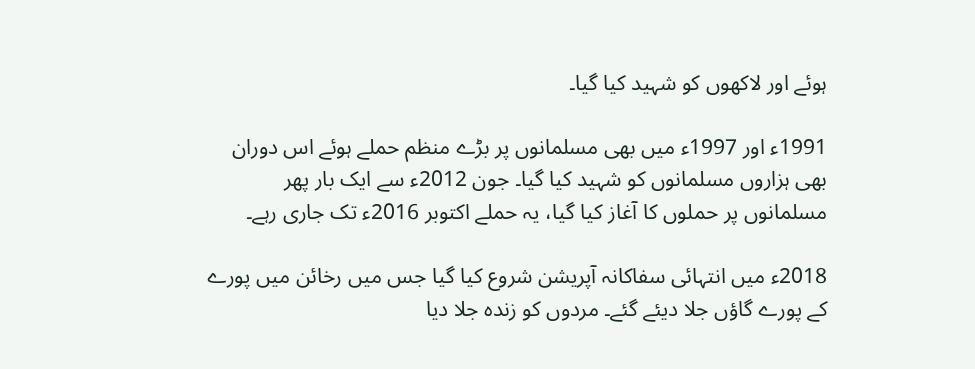ہوئے اور لاکھوں کو شہید کیا گیا۔

1991ء اور 1997ء میں بھی مسلمانوں پر بڑے منظم حملے ہوئے اس دوران بھی ہزاروں مسلمانوں کو شہید کیا گیا۔ جون 2012ء سے ایک بار پھر مسلمانوں پر حملوں کا آغاز کیا گیا، یہ حملے اکتوبر 2016ء تک جاری رہے۔

2018ء میں انتہائی سفاکانہ آپریشن شروع کیا گیا جس میں رخائن میں پورے کے پورے گاؤں جلا دیئے گئے۔ مردوں کو زندہ جلا دیا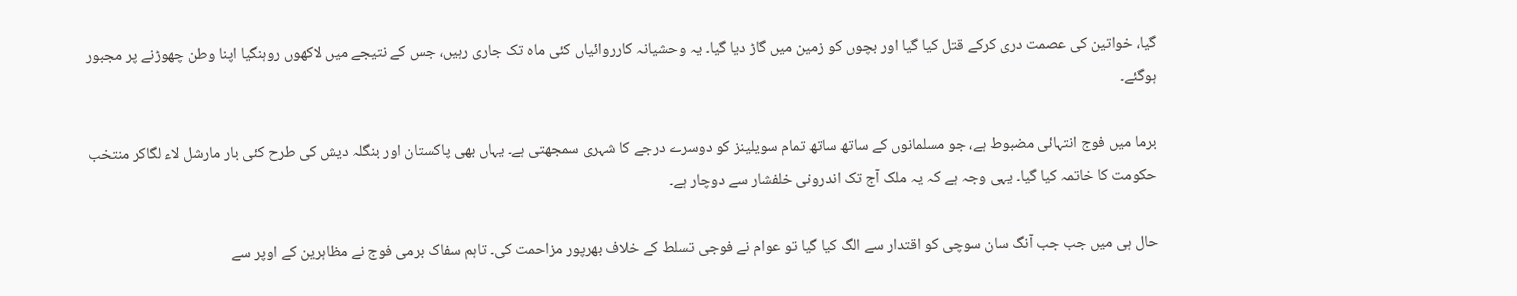گیا، خواتین کی عصمت دری کرکے قتل کیا گیا اور بچوں کو زمین میں گاڑ دیا گیا۔ یہ وحشیانہ کارروائیاں کئی ماہ تک جاری رہیں، جس کے نتیجے میں لاکھوں روہنگیا اپنا وطن چھوڑنے پر مجبور ہوگئے۔

برما میں فوج انتہائی مضبوط ہے، جو مسلمانوں کے ساتھ ساتھ تمام سویلینز کو دوسرے درجے کا شہری سمجھتی ہے۔ یہاں بھی پاکستان اور بنگلہ دیش کی طرح کئی بار مارشل لاء لگاکر منتخب حکومت کا خاتمہ کیا گیا۔ یہی وجہ ہے کہ یہ ملک آج تک اندرونی خلفشار سے دوچار ہے۔

حال ہی میں جب جب آنگ سان سوچی کو اقتدار سے الگ کیا گیا تو عوام نے فوجی تسلط کے خلاف بھرپور مزاحمت کی۔ تاہم سفاک برمی فوج نے مظاہرین کے اوپر سے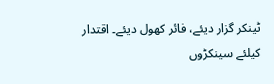ٹینکر گزار دیئے، فائر کھول دیئے۔ اقتدار کیلئے سینکڑوں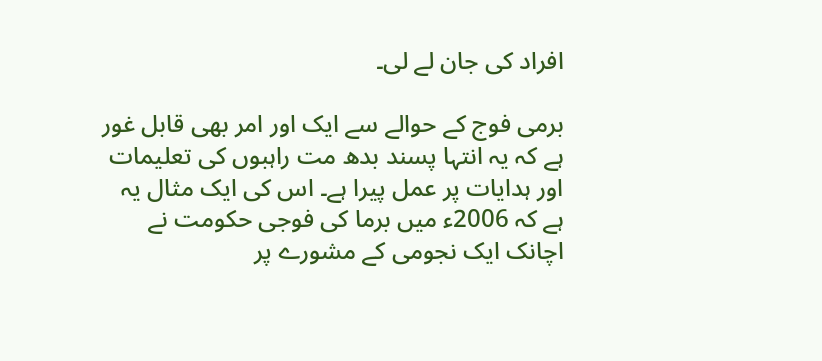افراد کی جان لے لی۔

برمی فوج کے حوالے سے ایک اور امر بھی قابل غور ہے کہ یہ انتہا پسند بدھ مت راہبوں کی تعلیمات اور ہدایات پر عمل پیرا ہے۔ اس کی ایک مثال یہ ہے کہ 2006ء میں برما کی فوجی حکومت نے اچانک ایک نجومی کے مشورے پر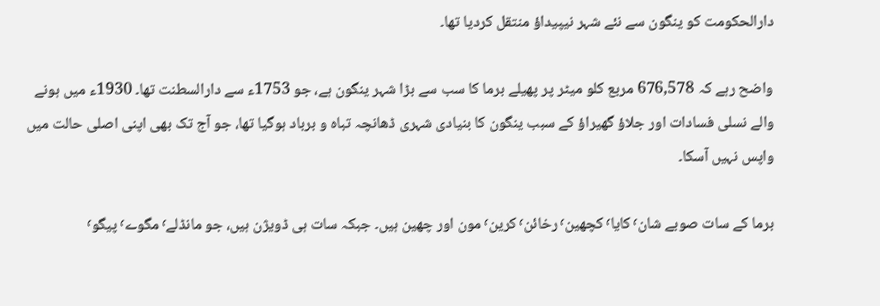دارالحکومت کو ینگون سے نئے شہر نیپیداؤ منتقل کردیا تھا۔

واضح رہے کہ 676,578 مربع کلو میٹر پر پھیلے برما کا سب سے بڑا شہر ینگون ہے، جو 1753ء سے دارالسطنت تھا۔ 1930ء میں ہونے والے نسلی فسادات اور جلاؤ گھیراؤ کے سبب ینگون کا بنیادی شہری ڈھانچہ تباہ و برباد ہوگیا تھا، جو آج تک بھی اپنی اصلی حالت میں واپس نہیں آسکا۔

برما کے سات صوبے شان٬ کایا٬ کچھین٬ رخائن٬ کرین٬ مون اور چھین ہیں۔ جبکہ سات ہی ڈویژن ہیں، جو مانڈلے٬ مگوے٬ پیگو٬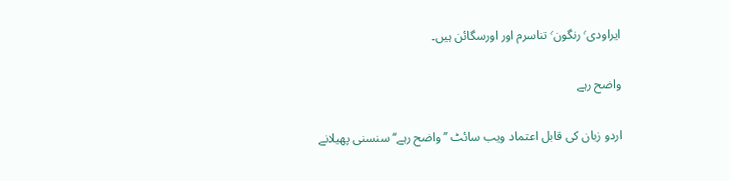ایراودی٬ رنگون٬ تناسرم اور اورسگائن ہیں۔

واضح رہے

اردو زبان کی قابل اعتماد ویب سائٹ ’’واضح رہے‘‘ سنسنی پھیلانے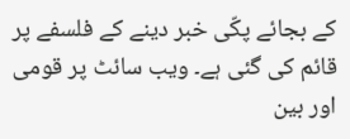کے بجائے پکّی خبر دینے کے فلسفے پر قائم کی گئی ہے۔ ویب سائٹ پر قومی اور بین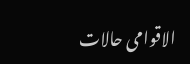الاقوامی حالات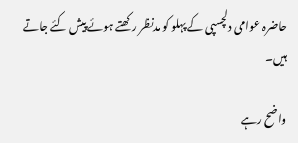حاضرہ عوامی دلچسپی کے پہلو کو مدنظر رکھتے ہوئے پیش کئے جاتے ہیں۔

واضح رہے